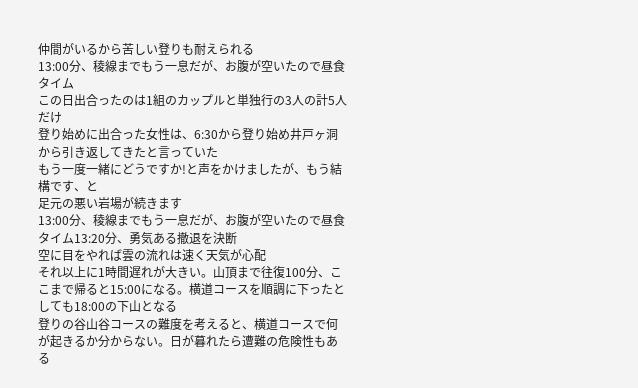仲間がいるから苦しい登りも耐えられる
13:00分、稜線までもう一息だが、お腹が空いたので昼食タイム
この日出合ったのは1組のカップルと単独行の3人の計5人だけ
登り始めに出合った女性は、6:30から登り始め井戸ヶ洞から引き返してきたと言っていた
もう一度一緒にどうですか!と声をかけましたが、もう結構です、と
足元の悪い岩場が続きます
13:00分、稜線までもう一息だが、お腹が空いたので昼食タイム13:20分、勇気ある撤退を決断
空に目をやれば雲の流れは速く天気が心配
それ以上に1時間遅れが大きい。山頂まで往復100分、ここまで帰ると15:00になる。横道コースを順調に下ったとしても18:00の下山となる
登りの谷山谷コースの難度を考えると、横道コースで何が起きるか分からない。日が暮れたら遭難の危険性もある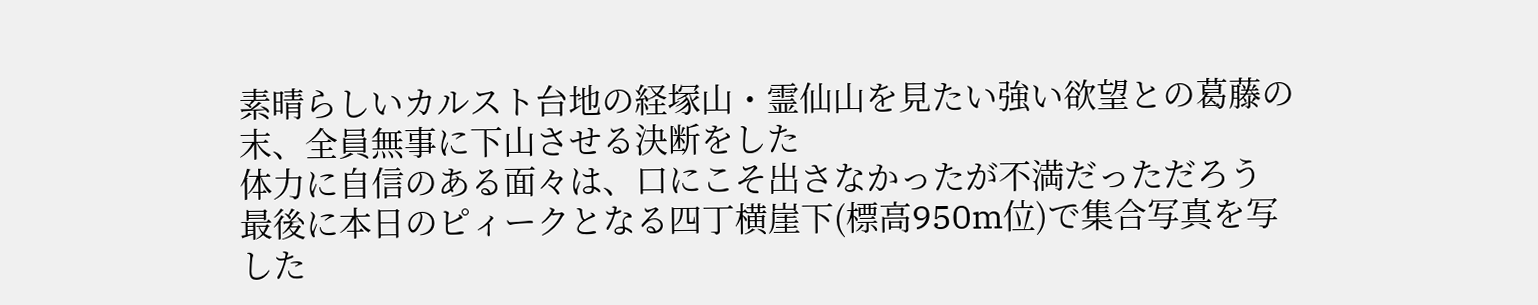素晴らしいカルスト台地の経塚山・霊仙山を見たい強い欲望との葛藤の末、全員無事に下山させる決断をした
体力に自信のある面々は、口にこそ出さなかったが不満だっただろう
最後に本日のピィークとなる四丁横崖下(標高950m位)で集合写真を写した